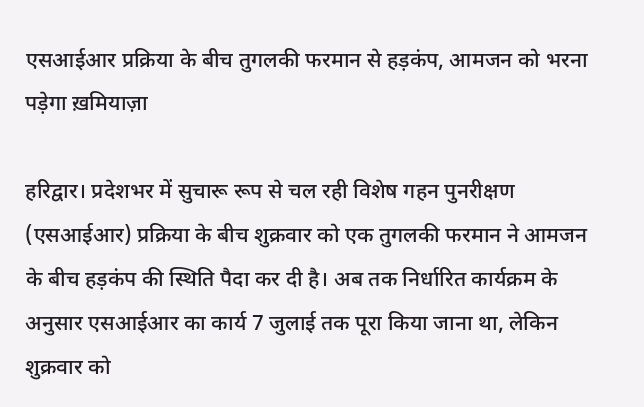एसआईआर प्रक्रिया के बीच तुगलकी फरमान से हड़कंप, आमजन को भरना पड़ेगा ख़मियाज़ा

हरिद्वार। प्रदेशभर में सुचारू रूप से चल रही विशेष गहन पुनरीक्षण (एसआईआर) प्रक्रिया के बीच शुक्रवार को एक तुगलकी फरमान ने आमजन के बीच हड़कंप की स्थिति पैदा कर दी है। अब तक निर्धारित कार्यक्रम के अनुसार एसआईआर का कार्य 7 जुलाई तक पूरा किया जाना था, लेकिन शुक्रवार को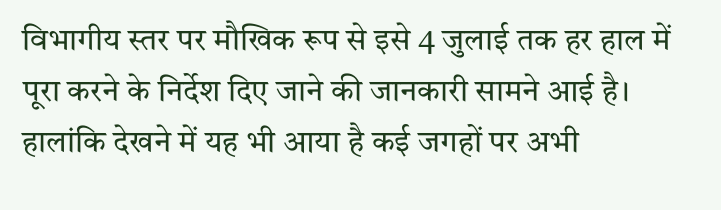विभागीय स्तर पर मौखिक रूप से इसे 4 जुलाई तक हर हाल में पूरा करने के निर्देश दिए जाने की जानकारी सामने आई है। हालांकि देखने में यह भी आया है कई जगहों पर अभी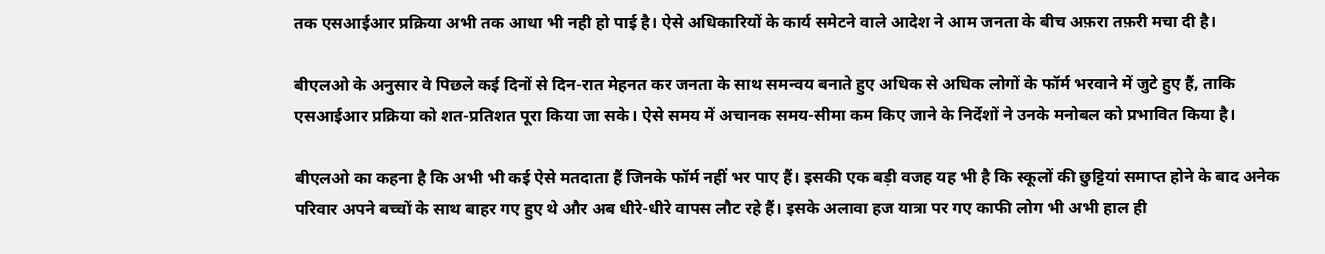तक एसआईआर प्रक्रिया अभी तक आधा भी नही हो पाई है। ऐसे अधिकारियों के कार्य समेटने वाले आदेश ने आम जनता के बीच अफ़रा तफ़री मचा दी है।

बीएलओ के अनुसार वे पिछले कई दिनों से दिन-रात मेहनत कर जनता के साथ समन्वय बनाते हुए अधिक से अधिक लोगों के फॉर्म भरवाने में जुटे हुए हैं, ताकि एसआईआर प्रक्रिया को शत-प्रतिशत पूरा किया जा सके। ऐसे समय में अचानक समय-सीमा कम किए जाने के निर्देशों ने उनके मनोबल को प्रभावित किया है।

बीएलओ का कहना है कि अभी भी कई ऐसे मतदाता हैं जिनके फॉर्म नहीं भर पाए हैं। इसकी एक बड़ी वजह यह भी है कि स्कूलों की छुट्टियां समाप्त होने के बाद अनेक परिवार अपने बच्चों के साथ बाहर गए हुए थे और अब धीरे-धीरे वापस लौट रहे हैं। इसके अलावा हज यात्रा पर गए काफी लोग भी अभी हाल ही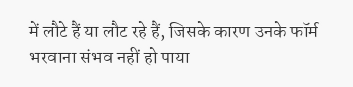में लौटे हैं या लौट रहे हैं, जिसके कारण उनके फॉर्म भरवाना संभव नहीं हो पाया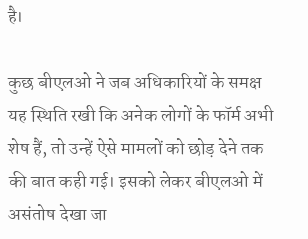है।

कुछ बीएलओ ने जब अधिकारियों के समक्ष यह स्थिति रखी कि अनेक लोगों के फॉर्म अभी शेष हैं, तो उन्हें ऐसे मामलों को छोड़ देने तक की बात कही गई। इसको लेकर बीएलओ में असंतोष देखा जा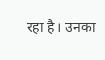रहा है। उनका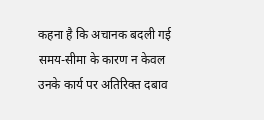कहना है कि अचानक बदली गई समय-सीमा के कारण न केवल उनके कार्य पर अतिरिक्त दबाव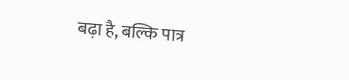बढ़ा है, बल्कि पात्र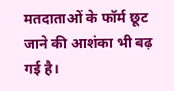मतदाताओं के फॉर्म छूट जाने की आशंका भी बढ़ गई है।